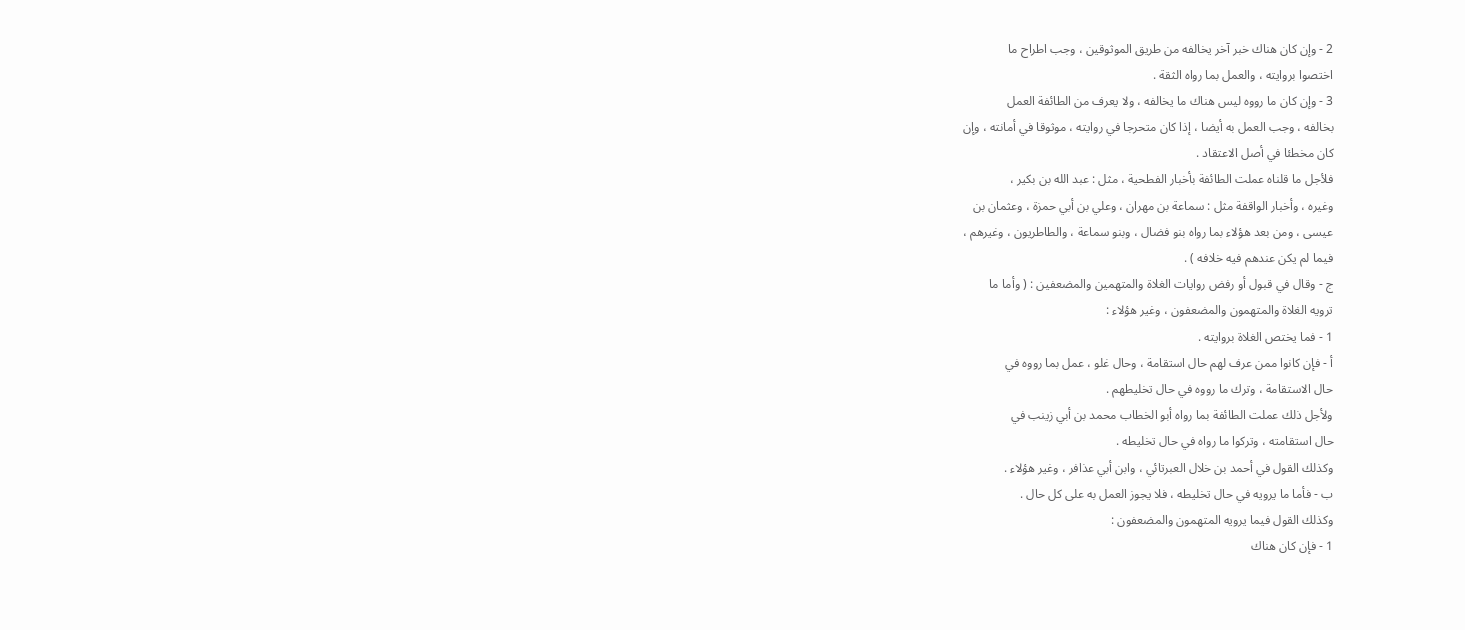2 - وإن كان هناك خبر آخر يخالفه من طريق الموثوقين ، وجب اطراح ما
اختصوا بروايته ، والعمل بما رواه الثقة .
3 - وإن كان ما رووه ليس هناك ما يخالفه ، ولا يعرف من الطائفة العمل
بخالفه ، وجب العمل به أيضا ، إذا كان متحرجا في روايته ، موثوقا في أمانته ، وإن
كان مخطئا في أصل الاعتقاد .
فلأجل ما قلناه عملت الطائفة بأخبار الفطحية ، مثل : عبد الله بن بكير ،
وغيره ، وأخبار الواقفة مثل : سماعة بن مهران ، وعلي بن أبي حمزة ، وعثمان بن
عيسى ، ومن بعد هؤلاء بما رواه بنو فضال ، وبنو سماعة ، والطاطريون ، وغيرهم ،
فيما لم يكن عندهم فيه خلافه ) .
ج - وقال في قبول أو رفض روايات الغلاة والمتهمين والمضعفين : ( وأما ما
ترويه الغلاة والمتهمون والمضعفون ، وغير هؤلاء :
1 - فما يختص الغلاة بروايته .
أ - فإن كانوا ممن عرف لهم حال استقامة ، وحال غلو ، عمل بما رووه في
حال الاستقامة ، وترك ما رووه في حال تخليطهم .
ولأجل ذلك عملت الطائفة بما رواه أبو الخطاب محمد بن أبي زينب في
حال استقامته ، وتركوا ما رواه في حال تخليطه .
وكذلك القول في أحمد بن خلال العبرتائي ، وابن أبي عذافر ، وغير هؤلاء .
ب - فأما ما يرويه في حال تخليطه ، فلا يجوز العمل به على كل حال .
وكذلك القول فيما يرويه المتهمون والمضعفون :
1 - فإن كان هناك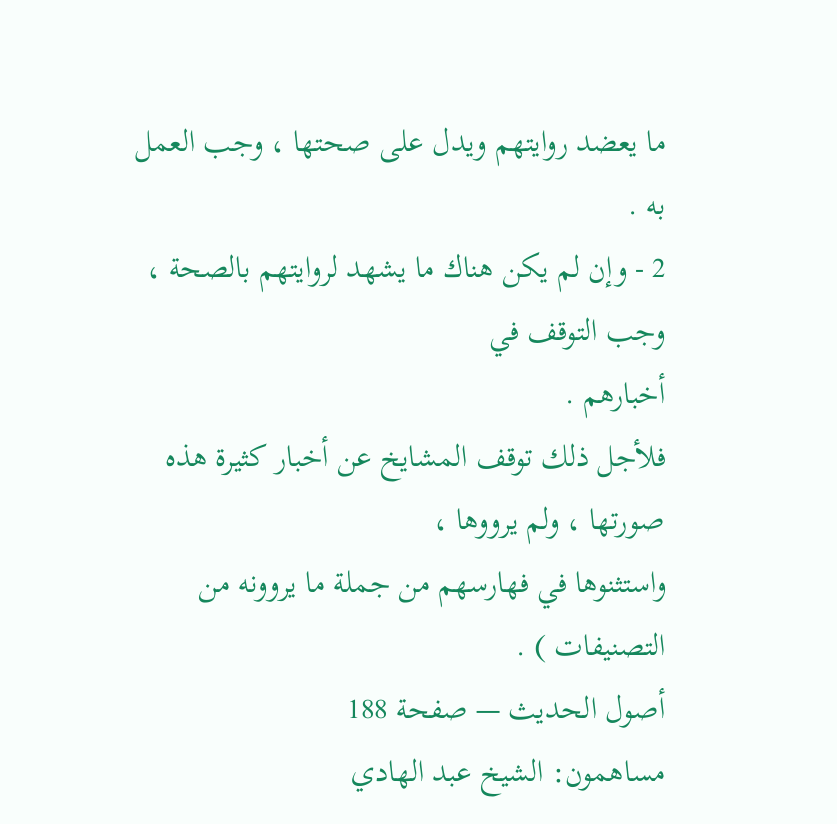ما يعضد روايتهم ويدل على صحتها ، وجب العمل به .
2 - وإن لم يكن هناك ما يشهد لروايتهم بالصحة ، وجب التوقف في
أخبارهم .
فلأجل ذلك توقف المشايخ عن أخبار كثيرة هذه صورتها ، ولم يرووها ،
واستثنوها في فهارسهم من جملة ما يروونه من التصنيفات ) .
أصول الحديث — صفحة 188
مساهمون: الشيخ عبد الهادي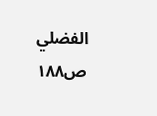الفضلي
ص١٨٨